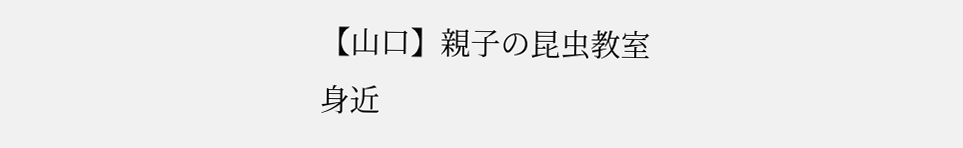【山口】親子の昆虫教室
身近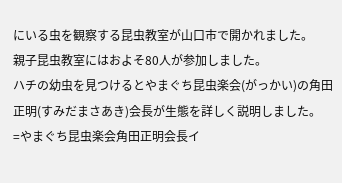にいる虫を観察する昆虫教室が山口市で開かれました。
親子昆虫教室にはおよそ80人が参加しました。
ハチの幼虫を見つけるとやまぐち昆虫楽会(がっかい)の角田正明(すみだまさあき)会長が生態を詳しく説明しました。
=やまぐち昆虫楽会角田正明会長イ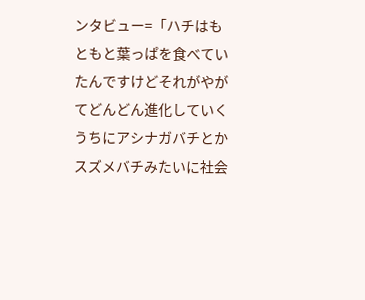ンタビュー=「ハチはもともと葉っぱを食べていたんですけどそれがやがてどんどん進化していくうちにアシナガバチとかスズメバチみたいに社会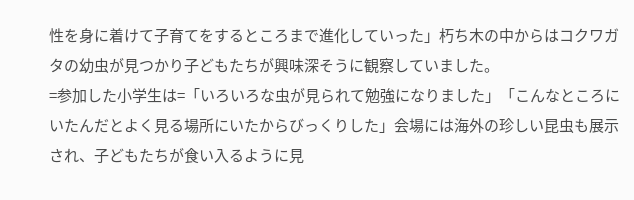性を身に着けて子育てをするところまで進化していった」朽ち木の中からはコクワガタの幼虫が見つかり子どもたちが興味深そうに観察していました。
=参加した小学生は=「いろいろな虫が見られて勉強になりました」「こんなところにいたんだとよく見る場所にいたからびっくりした」会場には海外の珍しい昆虫も展示され、子どもたちが食い入るように見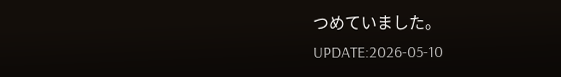つめていました。
UPDATE:2026-05-10